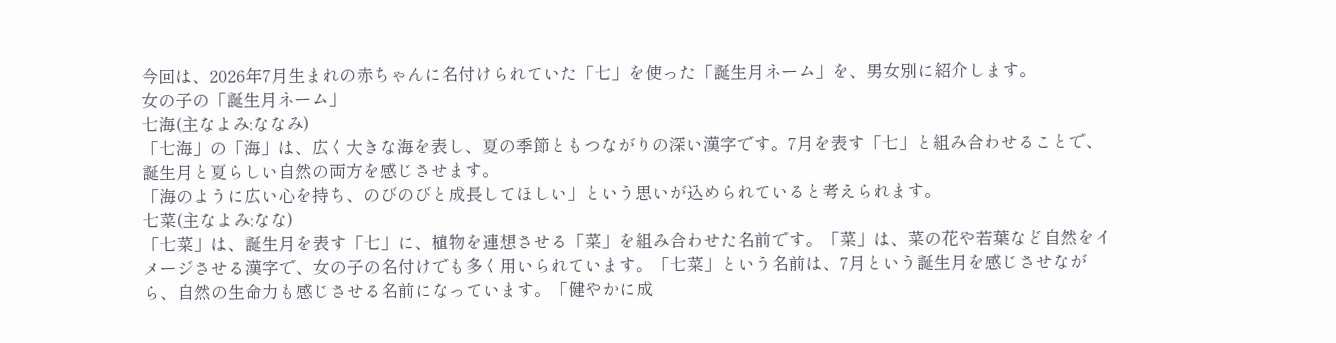今回は、2026年7月生まれの赤ちゃんに名付けられていた「七」を使った「誕生月ネーム」を、男女別に紹介します。
女の子の「誕生月ネーム」
七海(主なよみ:ななみ)
「七海」の「海」は、広く大きな海を表し、夏の季節ともつながりの深い漢字です。7月を表す「七」と組み合わせることで、誕生月と夏らしい自然の両方を感じさせます。
「海のように広い心を持ち、のびのびと成長してほしい」という思いが込められていると考えられます。
七菜(主なよみ:なな)
「七菜」は、誕生月を表す「七」に、植物を連想させる「菜」を組み合わせた名前です。「菜」は、菜の花や若葉など自然をイメージさせる漢字で、女の子の名付けでも多く用いられています。「七菜」という名前は、7月という誕生月を感じさせながら、自然の生命力も感じさせる名前になっています。「健やかに成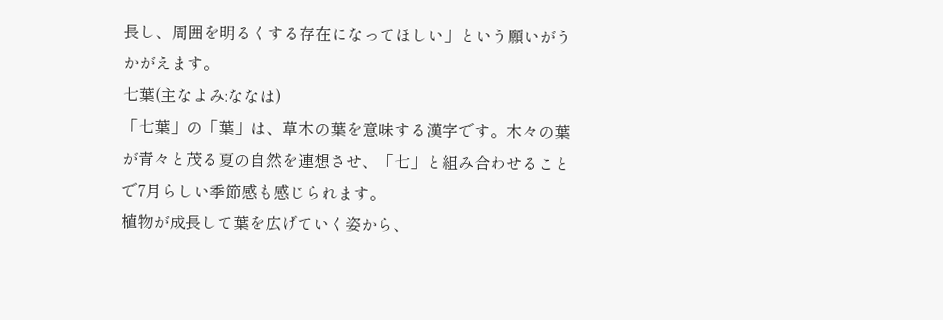長し、周囲を明るくする存在になってほしい」という願いがうかがえます。
七葉(主なよみ:ななは)
「七葉」の「葉」は、草木の葉を意味する漢字です。木々の葉が青々と茂る夏の自然を連想させ、「七」と組み合わせることで7月らしい季節感も感じられます。
植物が成長して葉を広げていく姿から、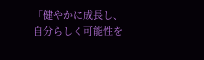「健やかに成長し、自分らしく可能性を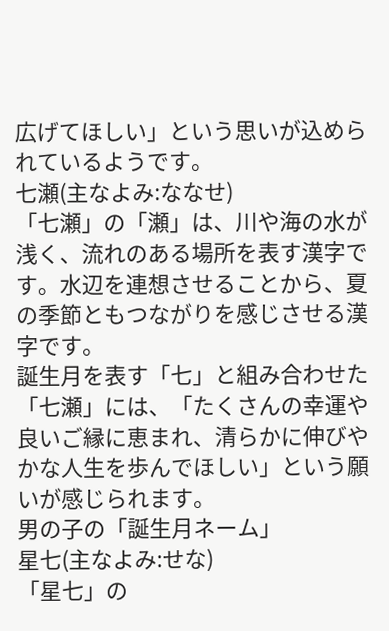広げてほしい」という思いが込められているようです。
七瀬(主なよみ:ななせ)
「七瀬」の「瀬」は、川や海の水が浅く、流れのある場所を表す漢字です。水辺を連想させることから、夏の季節ともつながりを感じさせる漢字です。
誕生月を表す「七」と組み合わせた「七瀬」には、「たくさんの幸運や良いご縁に恵まれ、清らかに伸びやかな人生を歩んでほしい」という願いが感じられます。
男の子の「誕生月ネーム」
星七(主なよみ:せな)
「星七」の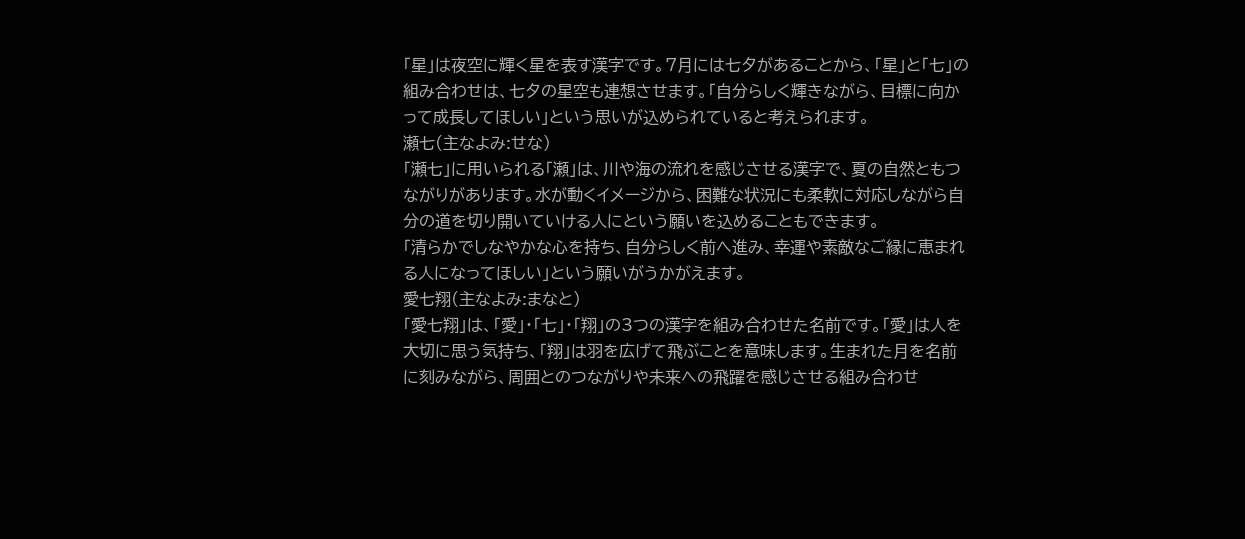「星」は夜空に輝く星を表す漢字です。7月には七夕があることから、「星」と「七」の組み合わせは、七夕の星空も連想させます。「自分らしく輝きながら、目標に向かって成長してほしい」という思いが込められていると考えられます。
瀬七(主なよみ:せな)
「瀬七」に用いられる「瀬」は、川や海の流れを感じさせる漢字で、夏の自然ともつながりがあります。水が動くイメージから、困難な状況にも柔軟に対応しながら自分の道を切り開いていける人にという願いを込めることもできます。
「清らかでしなやかな心を持ち、自分らしく前へ進み、幸運や素敵なご縁に恵まれる人になってほしい」という願いがうかがえます。
愛七翔(主なよみ:まなと)
「愛七翔」は、「愛」・「七」・「翔」の3つの漢字を組み合わせた名前です。「愛」は人を大切に思う気持ち、「翔」は羽を広げて飛ぶことを意味します。生まれた月を名前に刻みながら、周囲とのつながりや未来への飛躍を感じさせる組み合わせ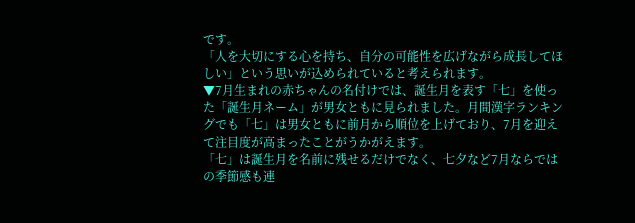です。
「人を大切にする心を持ち、自分の可能性を広げながら成長してほしい」という思いが込められていると考えられます。
▼7月生まれの赤ちゃんの名付けでは、誕生月を表す「七」を使った「誕生月ネーム」が男女ともに見られました。月間漢字ランキングでも「七」は男女ともに前月から順位を上げており、7月を迎えて注目度が高まったことがうかがえます。
「七」は誕生月を名前に残せるだけでなく、七夕など7月ならではの季節感も連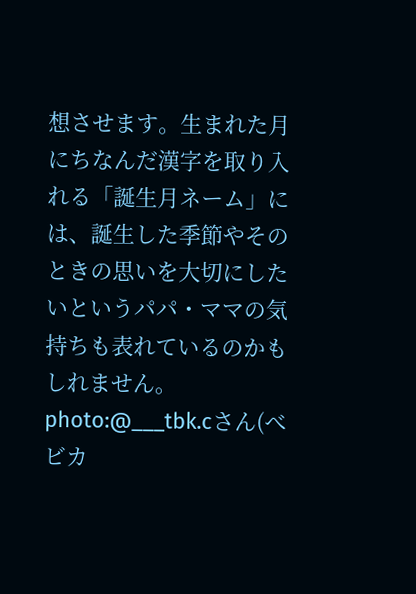想させます。生まれた月にちなんだ漢字を取り入れる「誕生月ネーム」には、誕生した季節やそのときの思いを大切にしたいというパパ・ママの気持ちも表れているのかもしれません。
photo:@___tbk.cさん(べビカ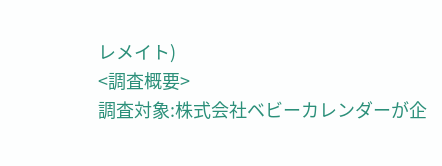レメイト)
<調査概要>
調査対象:株式会社ベビーカレンダーが企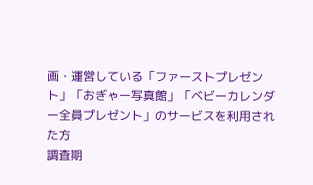画・運営している「ファーストプレゼント」「おぎゃー写真館」「ベビーカレンダー全員プレゼント」のサービスを利用された方
調査期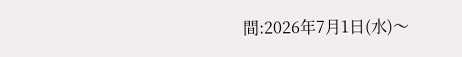間:2026年7月1日(水)〜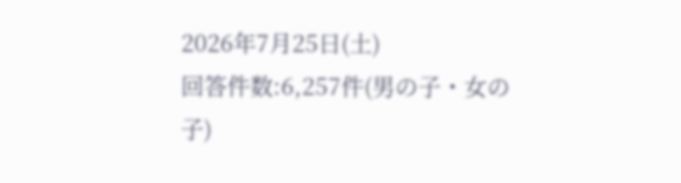2026年7月25日(土)
回答件数:6,257件(男の子・女の子)